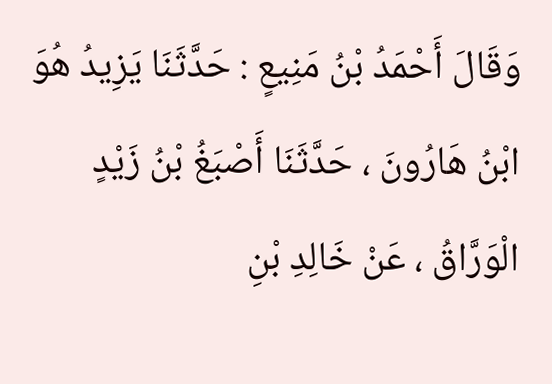وَقَالَ أَحْمَدُ بْنُ مَنِيعٍ : حَدَّثَنَا يَزِيدُ هُوَ ابْنُ هَارُونَ ، حَدَّثَنَا أَصْبَغُ بْنُ زَيْدٍ الْوَرَّاقُ ، عَنْ خَالِدِ بْنِ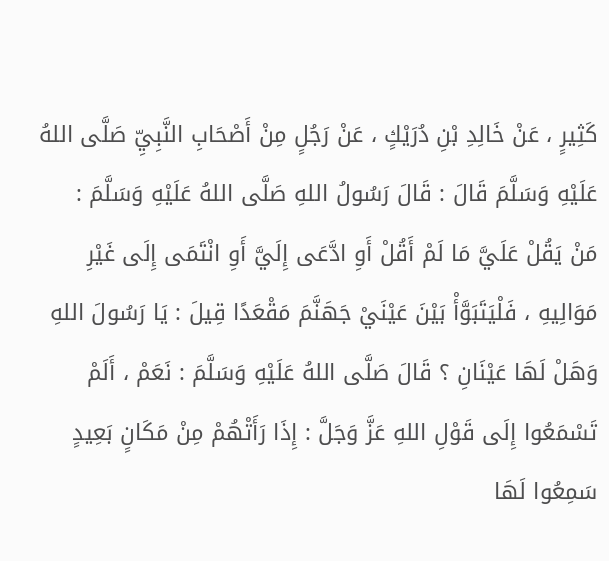كَثِيرٍ ، عَنْ خَالِدِ بْنِ دُرَيْكٍ ، عَنْ رَجُلٍ مِنْ أَصْحَابِ النَّبِيِّ صَلَّى اللهُ عَلَيْهِ وَسَلَّمَ قَالَ : قَالَ رَسُولُ اللهِ صَلَّى اللهُ عَلَيْهِ وَسَلَّمَ :
مَنْ يَقُلْ عَلَيَّ مَا لَمْ أَقُلْ أَوِ ادَّعَى إِلَيَّ أَوِ انْتَمَى إِلَى غَيْرِ مَوَالِيهِ ، فَلْيَتَبَوَّأْ بَيْنَ عَيْنَيْ جَهَنَّمَ مَقْعَدًا قِيلَ : يَا رَسُولَ اللهِ وَهَلْ لَهَا عَيْنَانِ ؟ قَالَ صَلَّى اللهُ عَلَيْهِ وَسَلَّمَ : نَعَمْ ، أَلَمْ تَسْمَعُوا إِلَى قَوْلِ اللهِ عَزَّ وَجَلَّ : إِذَا رَأَتْهُمْ مِنْ مَكَانٍ بَعِيدٍ سَمِعُوا لَهَا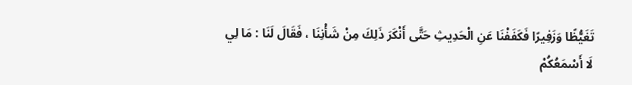تَغَيُّظًا وَزَفِيرًا فَكَفَفْنَا عَنِ الْحَدِيثِ حَتَّى أَنْكَرَ ذَلِكَ مِنْ شَأْنِنَا ، فَقَالَ لَنَا : مَا لِي لَا أَسْمَعُكُمْ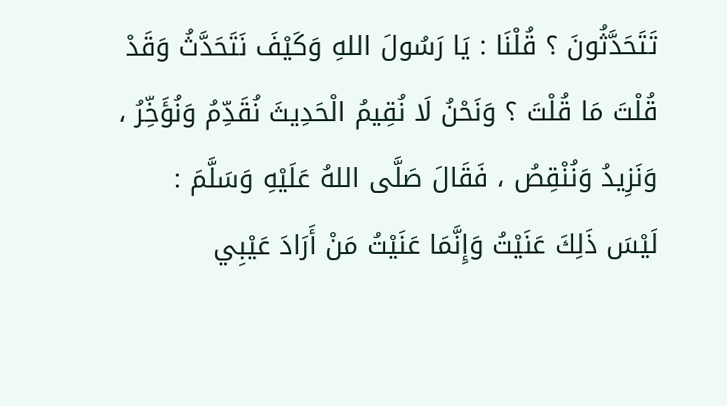تَتَحَدَّثُونَ ؟ قُلْنَا : يَا رَسُولَ اللهِ وَكَيْفَ نَتَحَدَّثُ وَقَدْ قُلْتَ مَا قُلْتَ ؟ وَنَحْنُ لَا نُقِيمُ الْحَدِيثَ نُقَدِّمُ وَنُؤَخِّرُ ، وَنَزِيدُ وَنُنْقِصُ ، فَقَالَ صَلَّى اللهُ عَلَيْهِ وَسَلَّمَ : لَيْسَ ذَلِكَ عَنَيْتُ وَإِنَّمَا عَنَيْتُ مَنْ أَرَادَ عَيْبِي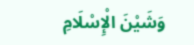وَشَيْنَ الْإِسْلَامِ